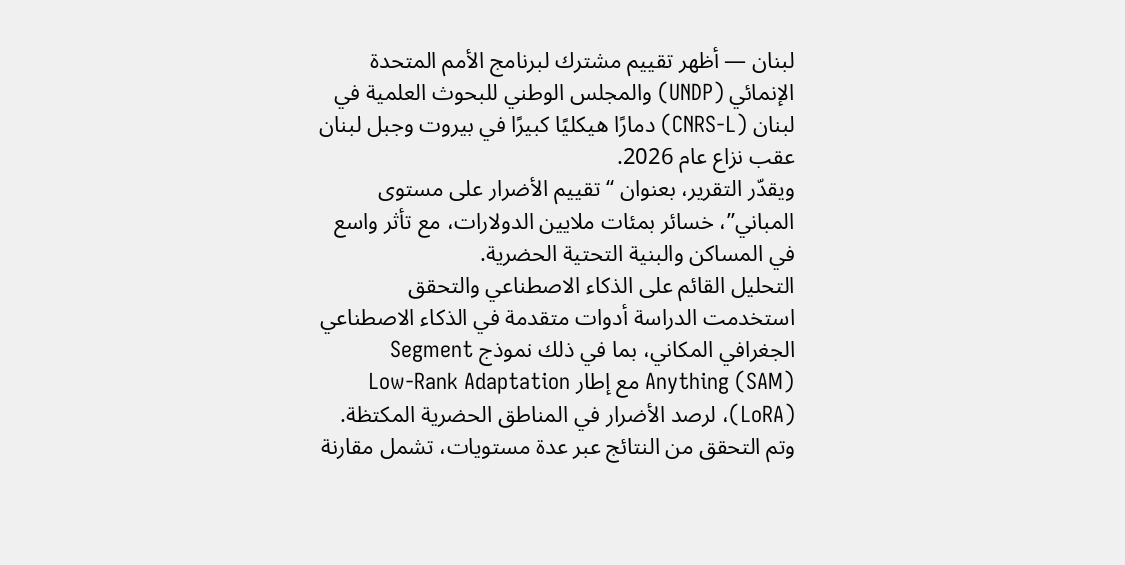لبنان — أظهر تقييم مشترك لبرنامج الأمم المتحدة الإنمائي (UNDP) والمجلس الوطني للبحوث العلمية في لبنان (CNRS-L) دمارًا هيكليًا كبيرًا في بيروت وجبل لبنان عقب نزاع عام 2026.
ويقدّر التقرير، بعنوان “تقييم الأضرار على مستوى المباني”، خسائر بمئات ملايين الدولارات، مع تأثر واسع في المساكن والبنية التحتية الحضرية.
التحليل القائم على الذكاء الاصطناعي والتحقق
استخدمت الدراسة أدوات متقدمة في الذكاء الاصطناعي الجغرافي المكاني، بما في ذلك نموذج Segment Anything (SAM) مع إطار Low-Rank Adaptation (LoRA)، لرصد الأضرار في المناطق الحضرية المكتظة.
وتم التحقق من النتائج عبر عدة مستويات، تشمل مقارنة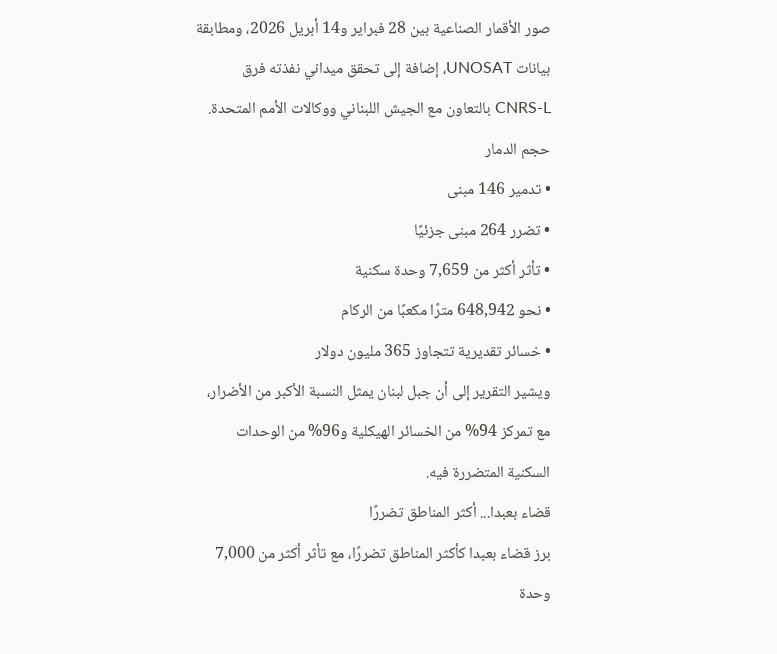صور الأقمار الصناعية بين 28 فبراير و14 أبريل 2026، ومطابقة بيانات UNOSAT، إضافة إلى تحقق ميداني نفذته فرق CNRS-L بالتعاون مع الجيش اللبناني ووكالات الأمم المتحدة.
حجم الدمار
• تدمير 146 مبنى
• تضرر 264 مبنى جزئيًا
• تأثر أكثر من 7,659 وحدة سكنية
• نحو 648,942 مترًا مكعبًا من الركام
• خسائر تقديرية تتجاوز 365 مليون دولار
ويشير التقرير إلى أن جبل لبنان يمثل النسبة الأكبر من الأضرار، مع تمركز 94% من الخسائر الهيكلية و96% من الوحدات السكنية المتضررة فيه.
قضاء بعبدا... أكثر المناطق تضررًا
برز قضاء بعبدا كأكثر المناطق تضررًا، مع تأثر أكثر من 7,000 وحدة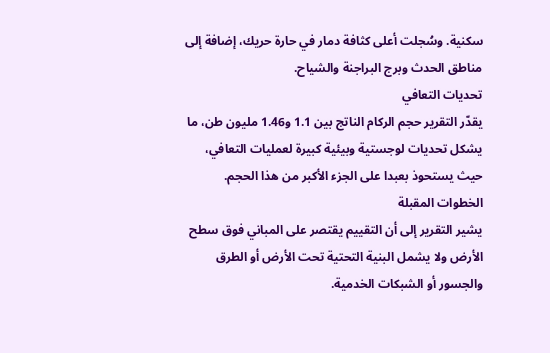سكنية. وسُجلت أعلى كثافة دمار في حارة حريك، إضافة إلى مناطق الحدث وبرج البراجنة والشياح.
تحديات التعافي
يقدّر التقرير حجم الركام الناتج بين 1.1 و1.46 مليون طن، ما يشكل تحديات لوجستية وبيئية كبيرة لعمليات التعافي، حيث يستحوذ بعبدا على الجزء الأكبر من هذا الحجم.
الخطوات المقبلة
يشير التقرير إلى أن التقييم يقتصر على المباني فوق سطح الأرض ولا يشمل البنية التحتية تحت الأرض أو الطرق والجسور أو الشبكات الخدمية.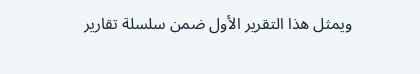ويمثل هذا التقرير الأول ضمن سلسلة تقارير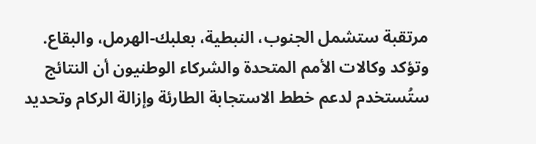مرتقبة ستشمل الجنوب، النبطية، بعلبك-الهرمل، والبقاع.
وتؤكد وكالات الأمم المتحدة والشركاء الوطنيون أن النتائج ستُستخدم لدعم خطط الاستجابة الطارئة وإزالة الركام وتحديد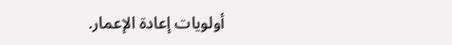أولويات إعادة الإعمار.